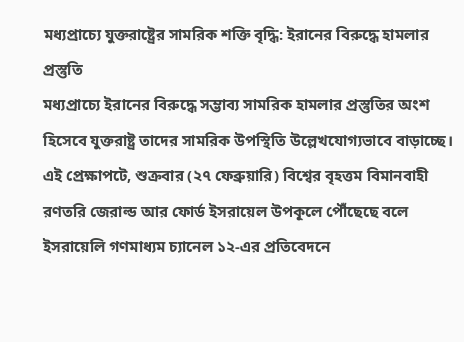মধ্যপ্রাচ্যে যুক্তরাষ্ট্রের সামরিক শক্তি বৃদ্ধি: ইরানের বিরুদ্ধে হামলার প্রস্তুতি
মধ্যপ্রাচ্যে ইরানের বিরুদ্ধে সম্ভাব্য সামরিক হামলার প্রস্তুতির অংশ হিসেবে যুক্তরাষ্ট্র তাদের সামরিক উপস্থিতি উল্লেখযোগ্যভাবে বাড়াচ্ছে। এই প্রেক্ষাপটে, শুক্রবার (২৭ ফেব্রুয়ারি) বিশ্বের বৃহত্তম বিমানবাহী রণতরি জেরাল্ড আর ফোর্ড ইসরায়েল উপকূলে পৌঁছেছে বলে ইসরায়েলি গণমাধ্যম চ্যানেল ১২-এর প্রতিবেদনে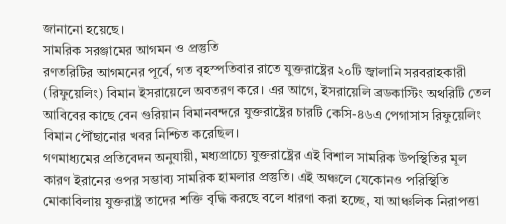জানানো হয়েছে।
সামরিক সরঞ্জামের আগমন ও প্রস্তুতি
রণতরিটির আগমনের পূর্বে, গত বৃহস্পতিবার রাতে যুক্তরাষ্ট্রের ২০টি জ্বালানি সরবরাহকারী (রিফুয়েলিং) বিমান ইসরায়েলে অবতরণ করে। এর আগে, ইসরায়েলি ব্রডকাস্টিং অথরিটি তেল আবিবের কাছে বেন গুরিয়ান বিমানবন্দরে যুক্তরাষ্ট্রের চারটি কেসি-৪৬এ পেগাসাস রিফুয়েলিং বিমান পৌঁছানোর খবর নিশ্চিত করেছিল।
গণমাধ্যমের প্রতিবেদন অনুযায়ী, মধ্যপ্রাচ্যে যুক্তরাষ্ট্রের এই বিশাল সামরিক উপস্থিতির মূল কারণ ইরানের ওপর সম্ভাব্য সামরিক হামলার প্রস্তুতি। এই অঞ্চলে যেকোনও পরিস্থিতি মোকাবিলায় যুক্তরাষ্ট্র তাদের শক্তি বৃদ্ধি করছে বলে ধারণা করা হচ্ছে, যা আঞ্চলিক নিরাপত্তা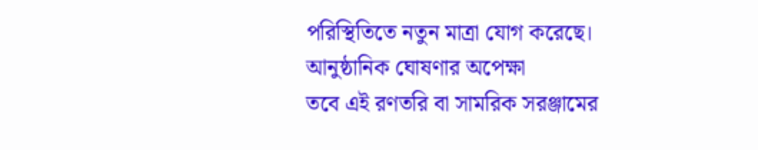পরিস্থিতিতে নতুন মাত্রা যোগ করেছে।
আনুষ্ঠানিক ঘোষণার অপেক্ষা
তবে এই রণতরি বা সামরিক সরঞ্জামের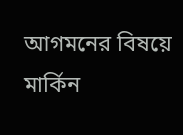আগমনের বিষয়ে মার্কিন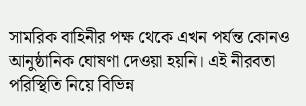সামরিক বাহিনীর পক্ষ থেকে এখন পর্যন্ত কোনও আনুষ্ঠানিক ঘোষণা দেওয়া হয়নি। এই নীরবতা পরিস্থিতি নিয়ে বিভিন্ন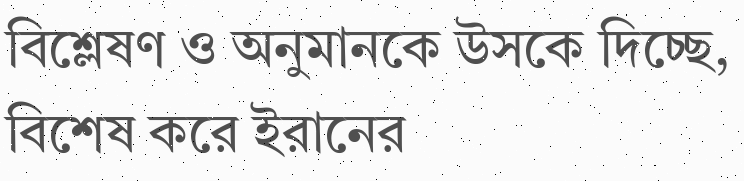বিশ্লেষণ ও অনুমানকে উসকে দিচ্ছে, বিশেষ করে ইরানের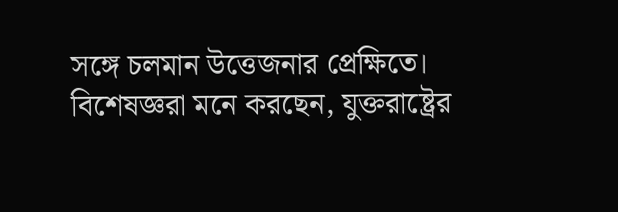সঙ্গে চলমান উত্তেজনার প্রেক্ষিতে।
বিশেষজ্ঞরা মনে করছেন, যুক্তরাষ্ট্রের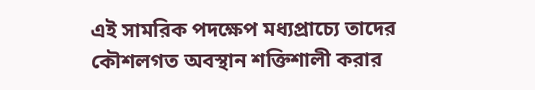এই সামরিক পদক্ষেপ মধ্যপ্রাচ্যে তাদের কৌশলগত অবস্থান শক্তিশালী করার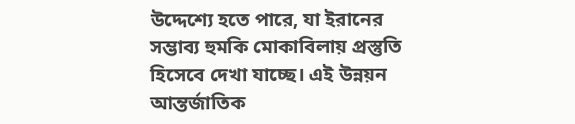উদ্দেশ্যে হতে পারে, যা ইরানের সম্ভাব্য হুমকি মোকাবিলায় প্রস্তুতি হিসেবে দেখা যাচ্ছে। এই উন্নয়ন আন্তর্জাতিক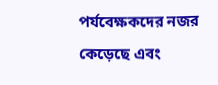পর্যবেক্ষকদের নজর কেড়েছে এবং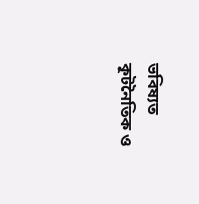ভবিষ্যত কূটনৈতিক ও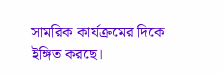সামরিক কার্যক্রমের দিকে ইঙ্গিত করছে।